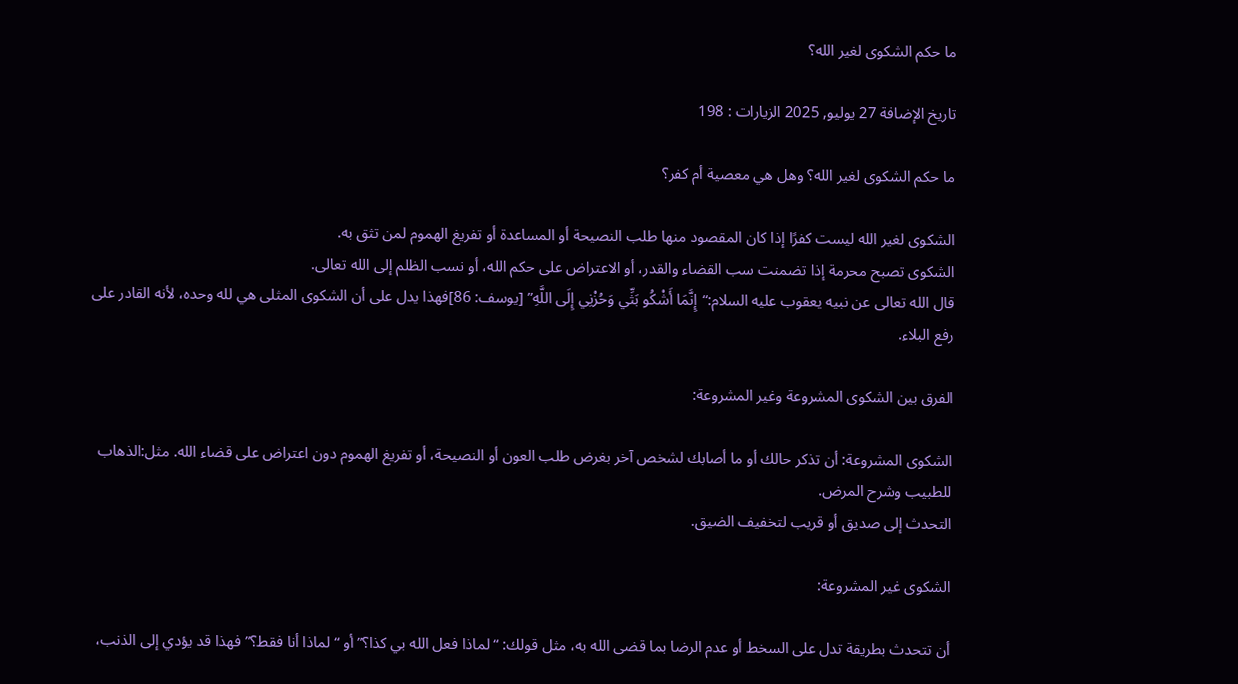ما حكم الشكوى لغير الله؟

تاريخ الإضافة 27 يوليو, 2025 الزيارات : 198

ما حكم الشكوى لغير الله؟ وهل هي معصية أم كفر؟

الشكوى لغير الله ليست كفرًا إذا كان المقصود منها طلب النصيحة أو المساعدة أو تفريغ الهموم لمن تثق به.
الشكوى تصبح محرمة إذا تضمنت سب القضاء والقدر، أو الاعتراض على حكم الله، أو نسب الظلم إلى الله تعالى.
قال الله تعالى عن نبيه يعقوب عليه السلام:“إِنَّمَا أَشْكُو بَثِّي وَحُزْنِي إِلَى اللَّهِ” [يوسف: 86]فهذا يدل على أن الشكوى المثلى هي لله وحده، لأنه القادر على رفع البلاء.

الفرق بين الشكوى المشروعة وغير المشروعة:

الشكوى المشروعة: أن تذكر حالك أو ما أصابك لشخص آخر بغرض طلب العون أو النصيحة، أو تفريغ الهموم دون اعتراض على قضاء الله. مثل:الذهاب للطبيب وشرح المرض.
التحدث إلى صديق أو قريب لتخفيف الضيق.

الشكوى غير المشروعة:

أن تتحدث بطريقة تدل على السخط أو عدم الرضا بما قضى الله به، مثل قولك: “لماذا فعل الله بي كذا؟” أو “لماذا أنا فقط؟” فهذا قد يؤدي إلى الذنب،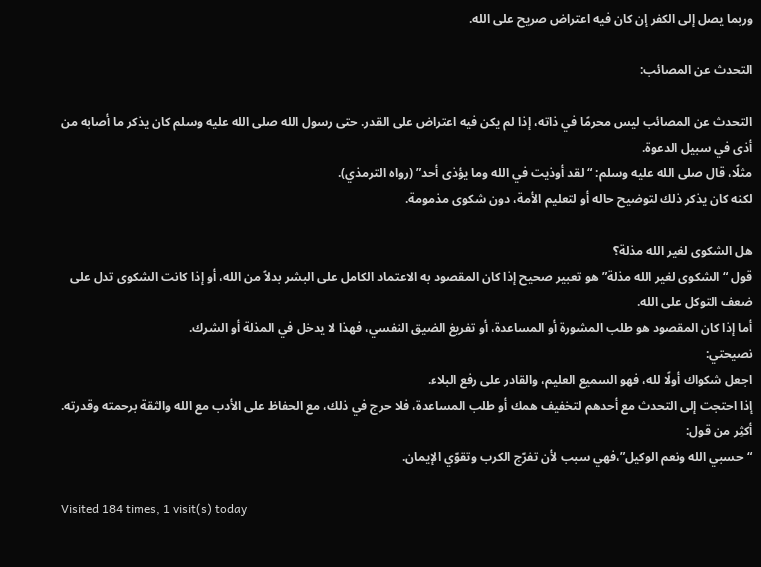وربما يصل إلى الكفر إن كان فيه اعتراض صريح على الله.

التحدث عن المصائب:

التحدث عن المصائب ليس محرمًا في ذاته، إذا لم يكن فيه اعتراض على القدر. حتى رسول الله صلى الله عليه وسلم كان يذكر ما أصابه من أذى في سبيل الدعوة.
مثلًا، قال صلى الله عليه وسلم: “لقد أوذيت في الله وما يؤذى أحد” (رواه الترمذي).
لكنه كان يذكر ذلك لتوضيح حاله أو لتعليم الأمة، دون شكوى مذمومة.

هل الشكوى لغير الله مذلة؟
قول “الشكوى لغير الله مذلة” هو تعبير صحيح إذا كان المقصود به الاعتماد الكامل على البشر بدلاً من الله، أو إذا كانت الشكوى تدل على ضعف التوكل على الله.
أما إذا كان المقصود هو طلب المشورة أو المساعدة، أو تفريغ الضيق النفسي، فهذا لا يدخل في المذلة أو الشرك.
نصيحتي:
اجعل شكواك أولًا لله، فهو السميع العليم، والقادر على رفع البلاء.
إذا احتجت إلى التحدث مع أحدهم لتخفيف همك أو طلب المساعدة، فلا حرج في ذلك، مع الحفاظ على الأدب مع الله والثقة برحمته وقدرته.
أكثِر من قول:
“حسبي الله ونعم الوكيل”،فهي سبب لأن تفرّج الكرب وتقوّي الإيمان.

Visited 184 times, 1 visit(s) today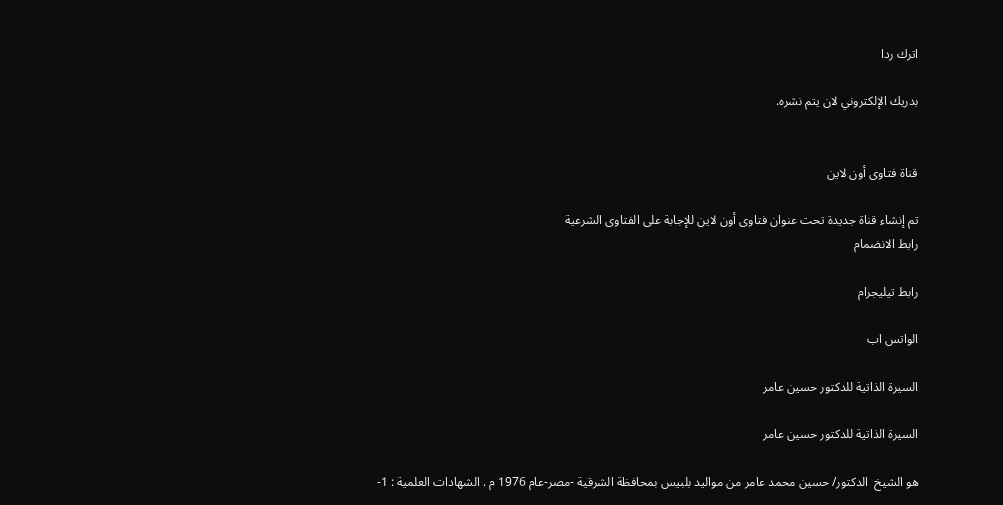اترك ردا

بدريك الإلكتروني لان يتم نشره.


قناة فتاوى أون لاين

تم إنشاء قناة جديدة تحت عنوان فتاوى أون لاين للإجابة على الفتاوى الشرعية
رابط الانضمام

رابط تيليجرام

الواتس اب

السيرة الذاتية للدكتور حسين عامر

السيرة الذاتية للدكتور حسين عامر

هو الشيخ  الدكتور/ حسين محمد عامر من مواليد بلبيس بمحافظة الشرقية -مصر-عام 1976 م . الشهادات العلمية : 1-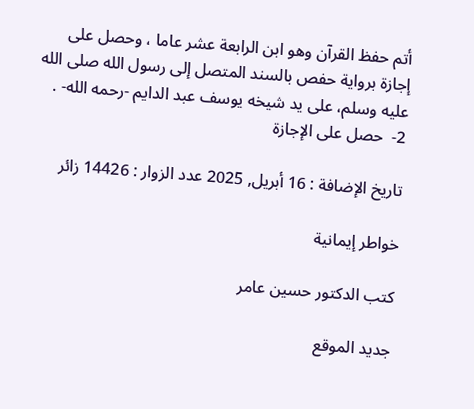أتم حفظ القرآن وهو ابن الرابعة عشر عاما ، وحصل على إجازة برواية حفص بالسند المتصل إلى رسول الله صلى الله عليه وسلم، على يد شيخه يوسف عبد الدايم -رحمه الله- . 2-  حصل على الإجازة

تاريخ الإضافة : 16 أبريل, 2025 عدد الزوار : 14426 زائر

خواطر إيمانية

كتب الدكتور حسين عامر

جديد الموقع